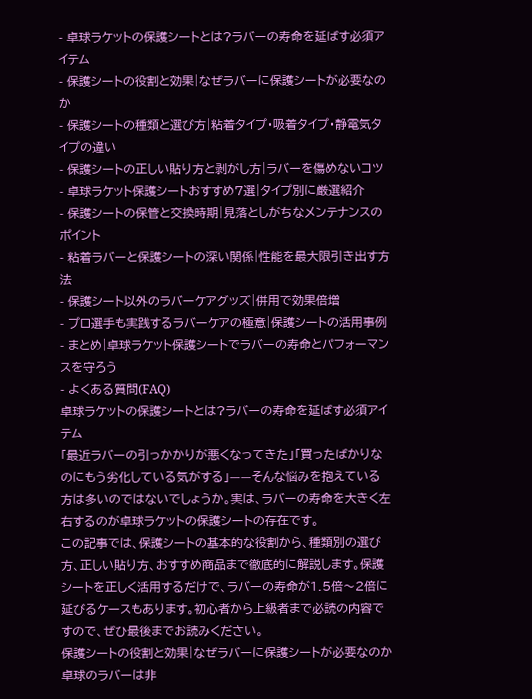- 卓球ラケットの保護シートとは?ラバーの寿命を延ばす必須アイテム
- 保護シートの役割と効果|なぜラバーに保護シートが必要なのか
- 保護シートの種類と選び方|粘着タイプ・吸着タイプ・静電気タイプの違い
- 保護シートの正しい貼り方と剥がし方|ラバーを傷めないコツ
- 卓球ラケット保護シートおすすめ7選|タイプ別に厳選紹介
- 保護シートの保管と交換時期|見落としがちなメンテナンスのポイント
- 粘着ラバーと保護シートの深い関係|性能を最大限引き出す方法
- 保護シート以外のラバーケアグッズ|併用で効果倍増
- プロ選手も実践するラバーケアの極意|保護シートの活用事例
- まとめ|卓球ラケット保護シートでラバーの寿命とパフォーマンスを守ろう
- よくある質問(FAQ)
卓球ラケットの保護シートとは?ラバーの寿命を延ばす必須アイテム
「最近ラバーの引っかかりが悪くなってきた」「買ったばかりなのにもう劣化している気がする」——そんな悩みを抱えている方は多いのではないでしょうか。実は、ラバーの寿命を大きく左右するのが卓球ラケットの保護シートの存在です。
この記事では、保護シートの基本的な役割から、種類別の選び方、正しい貼り方、おすすめ商品まで徹底的に解説します。保護シートを正しく活用するだけで、ラバーの寿命が1.5倍〜2倍に延びるケースもあります。初心者から上級者まで必読の内容ですので、ぜひ最後までお読みください。
保護シートの役割と効果|なぜラバーに保護シートが必要なのか
卓球のラバーは非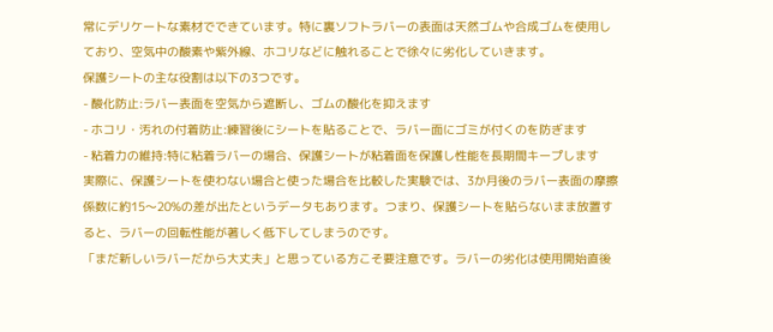常にデリケートな素材でできています。特に裏ソフトラバーの表面は天然ゴムや合成ゴムを使用しており、空気中の酸素や紫外線、ホコリなどに触れることで徐々に劣化していきます。
保護シートの主な役割は以下の3つです。
- 酸化防止:ラバー表面を空気から遮断し、ゴムの酸化を抑えます
- ホコリ・汚れの付着防止:練習後にシートを貼ることで、ラバー面にゴミが付くのを防ぎます
- 粘着力の維持:特に粘着ラバーの場合、保護シートが粘着面を保護し性能を長期間キープします
実際に、保護シートを使わない場合と使った場合を比較した実験では、3か月後のラバー表面の摩擦係数に約15〜20%の差が出たというデータもあります。つまり、保護シートを貼らないまま放置すると、ラバーの回転性能が著しく低下してしまうのです。
「まだ新しいラバーだから大丈夫」と思っている方こそ要注意です。ラバーの劣化は使用開始直後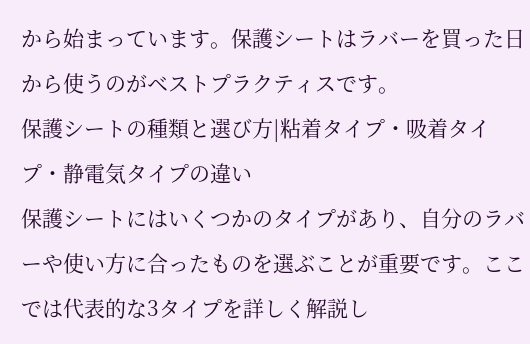から始まっています。保護シートはラバーを買った日から使うのがベストプラクティスです。
保護シートの種類と選び方|粘着タイプ・吸着タイプ・静電気タイプの違い
保護シートにはいくつかのタイプがあり、自分のラバーや使い方に合ったものを選ぶことが重要です。ここでは代表的な3タイプを詳しく解説し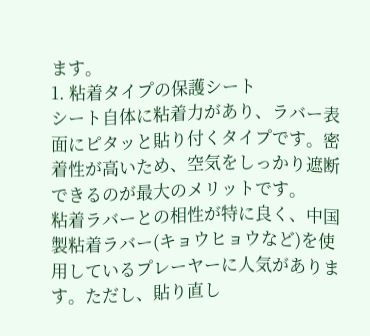ます。
1. 粘着タイプの保護シート
シート自体に粘着力があり、ラバー表面にピタッと貼り付くタイプです。密着性が高いため、空気をしっかり遮断できるのが最大のメリットです。
粘着ラバーとの相性が特に良く、中国製粘着ラバー(キョウヒョウなど)を使用しているプレーヤーに人気があります。ただし、貼り直し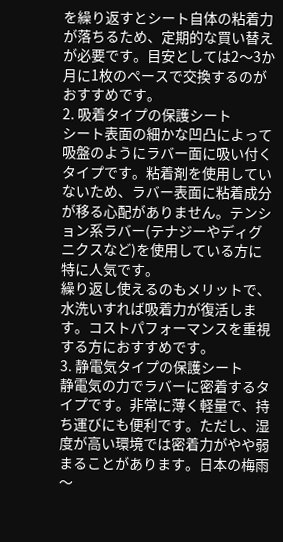を繰り返すとシート自体の粘着力が落ちるため、定期的な買い替えが必要です。目安としては2〜3か月に1枚のペースで交換するのがおすすめです。
2. 吸着タイプの保護シート
シート表面の細かな凹凸によって吸盤のようにラバー面に吸い付くタイプです。粘着剤を使用していないため、ラバー表面に粘着成分が移る心配がありません。テンション系ラバー(テナジーやディグニクスなど)を使用している方に特に人気です。
繰り返し使えるのもメリットで、水洗いすれば吸着力が復活します。コストパフォーマンスを重視する方におすすめです。
3. 静電気タイプの保護シート
静電気の力でラバーに密着するタイプです。非常に薄く軽量で、持ち運びにも便利です。ただし、湿度が高い環境では密着力がやや弱まることがあります。日本の梅雨〜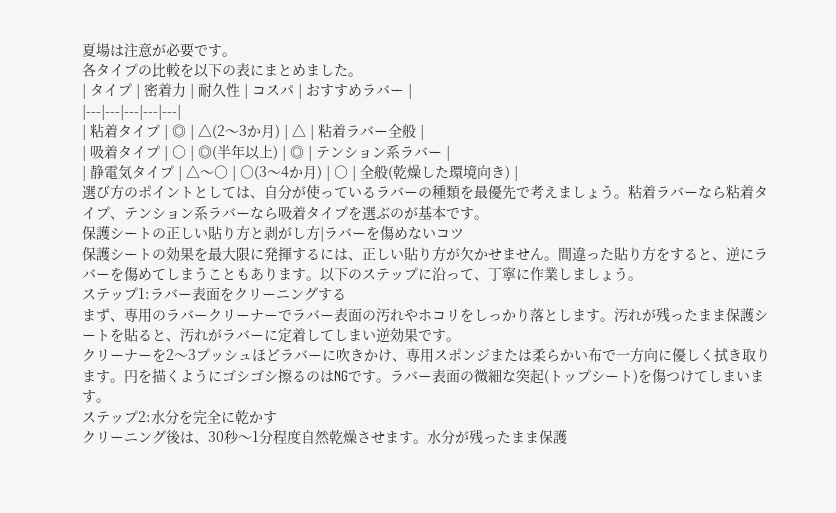夏場は注意が必要です。
各タイプの比較を以下の表にまとめました。
| タイプ | 密着力 | 耐久性 | コスパ | おすすめラバー |
|---|---|---|---|---|
| 粘着タイプ | ◎ | △(2〜3か月) | △ | 粘着ラバー全般 |
| 吸着タイプ | ○ | ◎(半年以上) | ◎ | テンション系ラバー |
| 静電気タイプ | △〜○ | ○(3〜4か月) | ○ | 全般(乾燥した環境向き) |
選び方のポイントとしては、自分が使っているラバーの種類を最優先で考えましょう。粘着ラバーなら粘着タイプ、テンション系ラバーなら吸着タイプを選ぶのが基本です。
保護シートの正しい貼り方と剥がし方|ラバーを傷めないコツ
保護シートの効果を最大限に発揮するには、正しい貼り方が欠かせません。間違った貼り方をすると、逆にラバーを傷めてしまうこともあります。以下のステップに沿って、丁寧に作業しましょう。
ステップ1:ラバー表面をクリーニングする
まず、専用のラバークリーナーでラバー表面の汚れやホコリをしっかり落とします。汚れが残ったまま保護シートを貼ると、汚れがラバーに定着してしまい逆効果です。
クリーナーを2〜3プッシュほどラバーに吹きかけ、専用スポンジまたは柔らかい布で一方向に優しく拭き取ります。円を描くようにゴシゴシ擦るのはNGです。ラバー表面の微細な突起(トップシート)を傷つけてしまいます。
ステップ2:水分を完全に乾かす
クリーニング後は、30秒〜1分程度自然乾燥させます。水分が残ったまま保護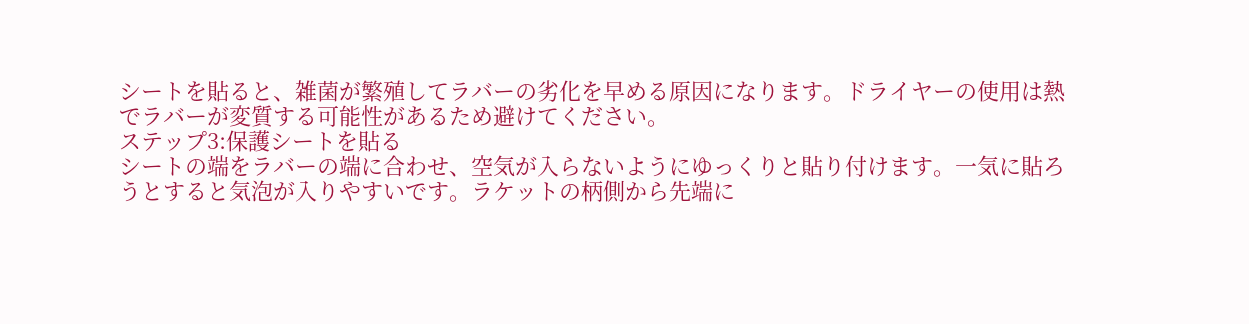シートを貼ると、雑菌が繁殖してラバーの劣化を早める原因になります。ドライヤーの使用は熱でラバーが変質する可能性があるため避けてください。
ステップ3:保護シートを貼る
シートの端をラバーの端に合わせ、空気が入らないようにゆっくりと貼り付けます。一気に貼ろうとすると気泡が入りやすいです。ラケットの柄側から先端に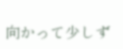向かって少しず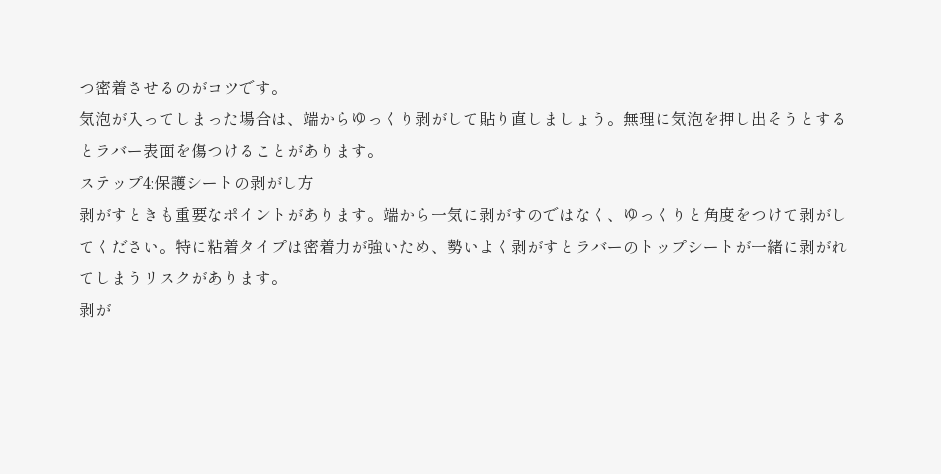つ密着させるのがコツです。
気泡が入ってしまった場合は、端からゆっくり剥がして貼り直しましょう。無理に気泡を押し出そうとするとラバー表面を傷つけることがあります。
ステップ4:保護シートの剥がし方
剥がすときも重要なポイントがあります。端から一気に剥がすのではなく、ゆっくりと角度をつけて剥がしてください。特に粘着タイプは密着力が強いため、勢いよく剥がすとラバーのトップシートが一緒に剥がれてしまうリスクがあります。
剥が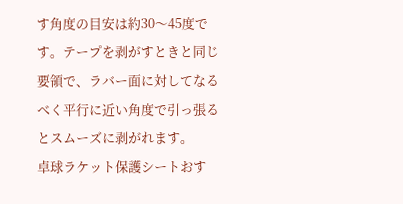す角度の目安は約30〜45度です。テープを剥がすときと同じ要領で、ラバー面に対してなるべく平行に近い角度で引っ張るとスムーズに剥がれます。
卓球ラケット保護シートおす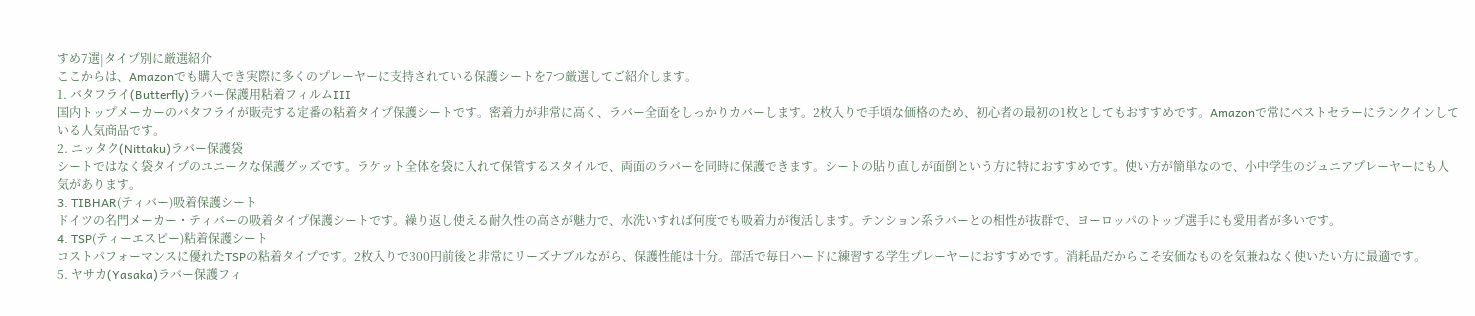すめ7選|タイプ別に厳選紹介
ここからは、Amazonでも購入でき実際に多くのプレーヤーに支持されている保護シートを7つ厳選してご紹介します。
1. バタフライ(Butterfly)ラバー保護用粘着フィルムIII
国内トップメーカーのバタフライが販売する定番の粘着タイプ保護シートです。密着力が非常に高く、ラバー全面をしっかりカバーします。2枚入りで手頃な価格のため、初心者の最初の1枚としてもおすすめです。Amazonで常にベストセラーにランクインしている人気商品です。
2. ニッタク(Nittaku)ラバー保護袋
シートではなく袋タイプのユニークな保護グッズです。ラケット全体を袋に入れて保管するスタイルで、両面のラバーを同時に保護できます。シートの貼り直しが面倒という方に特におすすめです。使い方が簡単なので、小中学生のジュニアプレーヤーにも人気があります。
3. TIBHAR(ティバー)吸着保護シート
ドイツの名門メーカー・ティバーの吸着タイプ保護シートです。繰り返し使える耐久性の高さが魅力で、水洗いすれば何度でも吸着力が復活します。テンション系ラバーとの相性が抜群で、ヨーロッパのトップ選手にも愛用者が多いです。
4. TSP(ティーエスピー)粘着保護シート
コストパフォーマンスに優れたTSPの粘着タイプです。2枚入りで300円前後と非常にリーズナブルながら、保護性能は十分。部活で毎日ハードに練習する学生プレーヤーにおすすめです。消耗品だからこそ安価なものを気兼ねなく使いたい方に最適です。
5. ヤサカ(Yasaka)ラバー保護フィ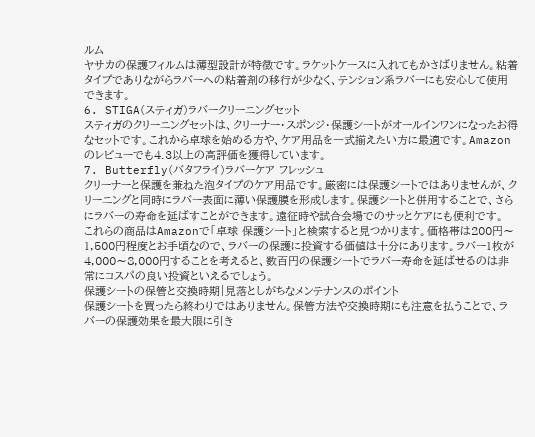ルム
ヤサカの保護フィルムは薄型設計が特徴です。ラケットケースに入れてもかさばりません。粘着タイプでありながらラバーへの粘着剤の移行が少なく、テンション系ラバーにも安心して使用できます。
6. STIGA(スティガ)ラバークリーニングセット
スティガのクリーニングセットは、クリーナー・スポンジ・保護シートがオールインワンになったお得なセットです。これから卓球を始める方や、ケア用品を一式揃えたい方に最適です。Amazonのレビューでも4.3以上の高評価を獲得しています。
7. Butterfly(バタフライ)ラバーケア フレッシュ
クリーナーと保護を兼ねた泡タイプのケア用品です。厳密には保護シートではありませんが、クリーニングと同時にラバー表面に薄い保護膜を形成します。保護シートと併用することで、さらにラバーの寿命を延ばすことができます。遠征時や試合会場でのサッとケアにも便利です。
これらの商品はAmazonで「卓球 保護シート」と検索すると見つかります。価格帯は200円〜1,500円程度とお手頃なので、ラバーの保護に投資する価値は十分にあります。ラバー1枚が4,000〜8,000円することを考えると、数百円の保護シートでラバー寿命を延ばせるのは非常にコスパの良い投資といえるでしょう。
保護シートの保管と交換時期|見落としがちなメンテナンスのポイント
保護シートを買ったら終わりではありません。保管方法や交換時期にも注意を払うことで、ラバーの保護効果を最大限に引き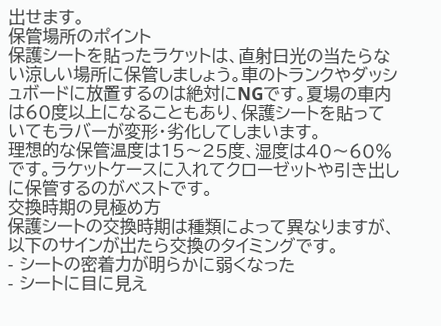出せます。
保管場所のポイント
保護シートを貼ったラケットは、直射日光の当たらない涼しい場所に保管しましょう。車のトランクやダッシュボードに放置するのは絶対にNGです。夏場の車内は60度以上になることもあり、保護シートを貼っていてもラバーが変形・劣化してしまいます。
理想的な保管温度は15〜25度、湿度は40〜60%です。ラケットケースに入れてクローゼットや引き出しに保管するのがベストです。
交換時期の見極め方
保護シートの交換時期は種類によって異なりますが、以下のサインが出たら交換のタイミングです。
- シートの密着力が明らかに弱くなった
- シートに目に見え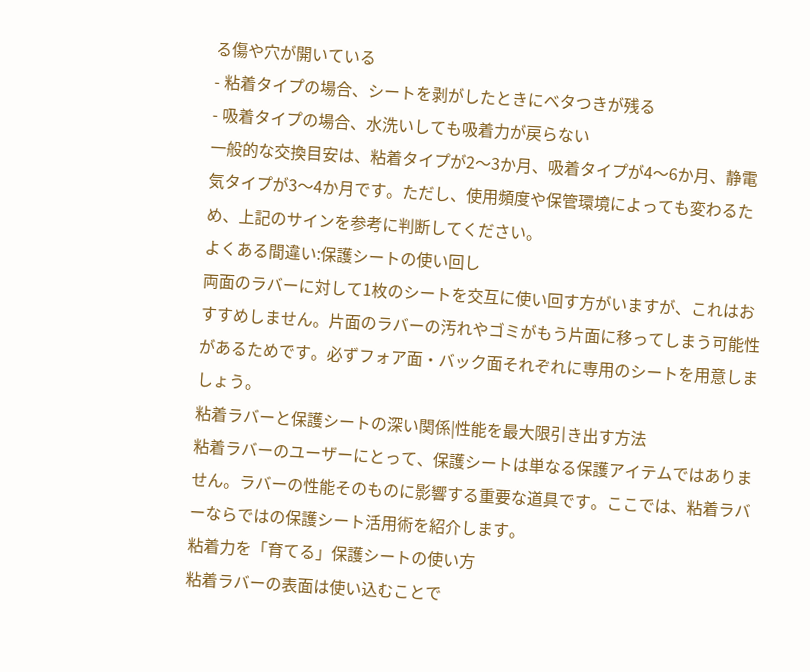る傷や穴が開いている
- 粘着タイプの場合、シートを剥がしたときにベタつきが残る
- 吸着タイプの場合、水洗いしても吸着力が戻らない
一般的な交換目安は、粘着タイプが2〜3か月、吸着タイプが4〜6か月、静電気タイプが3〜4か月です。ただし、使用頻度や保管環境によっても変わるため、上記のサインを参考に判断してください。
よくある間違い:保護シートの使い回し
両面のラバーに対して1枚のシートを交互に使い回す方がいますが、これはおすすめしません。片面のラバーの汚れやゴミがもう片面に移ってしまう可能性があるためです。必ずフォア面・バック面それぞれに専用のシートを用意しましょう。
粘着ラバーと保護シートの深い関係|性能を最大限引き出す方法
粘着ラバーのユーザーにとって、保護シートは単なる保護アイテムではありません。ラバーの性能そのものに影響する重要な道具です。ここでは、粘着ラバーならではの保護シート活用術を紹介します。
粘着力を「育てる」保護シートの使い方
粘着ラバーの表面は使い込むことで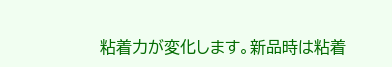粘着力が変化します。新品時は粘着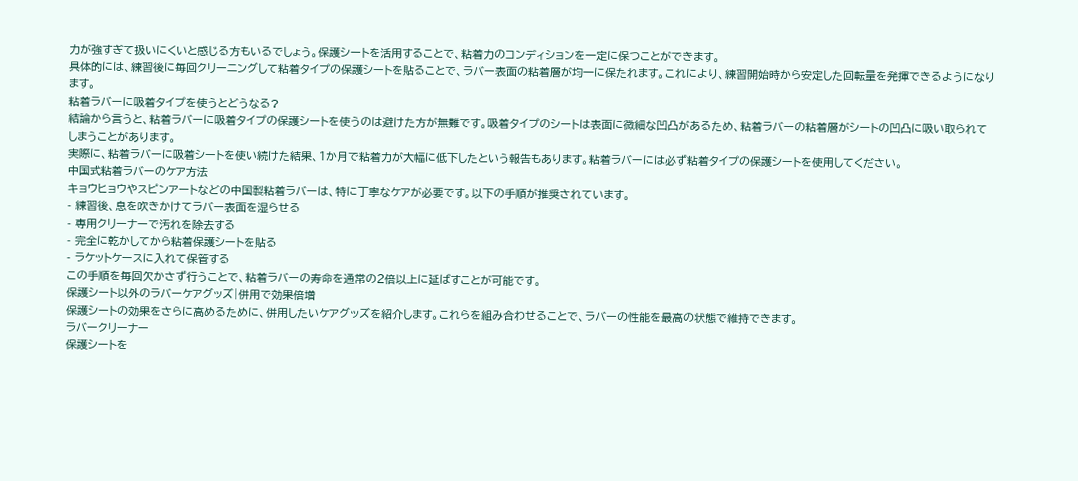力が強すぎて扱いにくいと感じる方もいるでしょう。保護シートを活用することで、粘着力のコンディションを一定に保つことができます。
具体的には、練習後に毎回クリーニングして粘着タイプの保護シートを貼ることで、ラバー表面の粘着層が均一に保たれます。これにより、練習開始時から安定した回転量を発揮できるようになります。
粘着ラバーに吸着タイプを使うとどうなる?
結論から言うと、粘着ラバーに吸着タイプの保護シートを使うのは避けた方が無難です。吸着タイプのシートは表面に微細な凹凸があるため、粘着ラバーの粘着層がシートの凹凸に吸い取られてしまうことがあります。
実際に、粘着ラバーに吸着シートを使い続けた結果、1か月で粘着力が大幅に低下したという報告もあります。粘着ラバーには必ず粘着タイプの保護シートを使用してください。
中国式粘着ラバーのケア方法
キョウヒョウやスピンアートなどの中国製粘着ラバーは、特に丁寧なケアが必要です。以下の手順が推奨されています。
- 練習後、息を吹きかけてラバー表面を湿らせる
- 専用クリーナーで汚れを除去する
- 完全に乾かしてから粘着保護シートを貼る
- ラケットケースに入れて保管する
この手順を毎回欠かさず行うことで、粘着ラバーの寿命を通常の2倍以上に延ばすことが可能です。
保護シート以外のラバーケアグッズ|併用で効果倍増
保護シートの効果をさらに高めるために、併用したいケアグッズを紹介します。これらを組み合わせることで、ラバーの性能を最高の状態で維持できます。
ラバークリーナー
保護シートを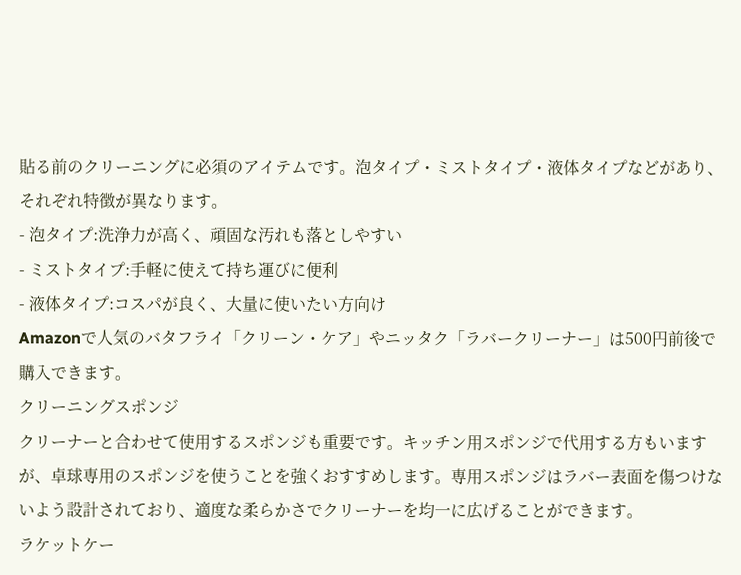貼る前のクリーニングに必須のアイテムです。泡タイプ・ミストタイプ・液体タイプなどがあり、それぞれ特徴が異なります。
- 泡タイプ:洗浄力が高く、頑固な汚れも落としやすい
- ミストタイプ:手軽に使えて持ち運びに便利
- 液体タイプ:コスパが良く、大量に使いたい方向け
Amazonで人気のバタフライ「クリーン・ケア」やニッタク「ラバークリーナー」は500円前後で購入できます。
クリーニングスポンジ
クリーナーと合わせて使用するスポンジも重要です。キッチン用スポンジで代用する方もいますが、卓球専用のスポンジを使うことを強くおすすめします。専用スポンジはラバー表面を傷つけないよう設計されており、適度な柔らかさでクリーナーを均一に広げることができます。
ラケットケー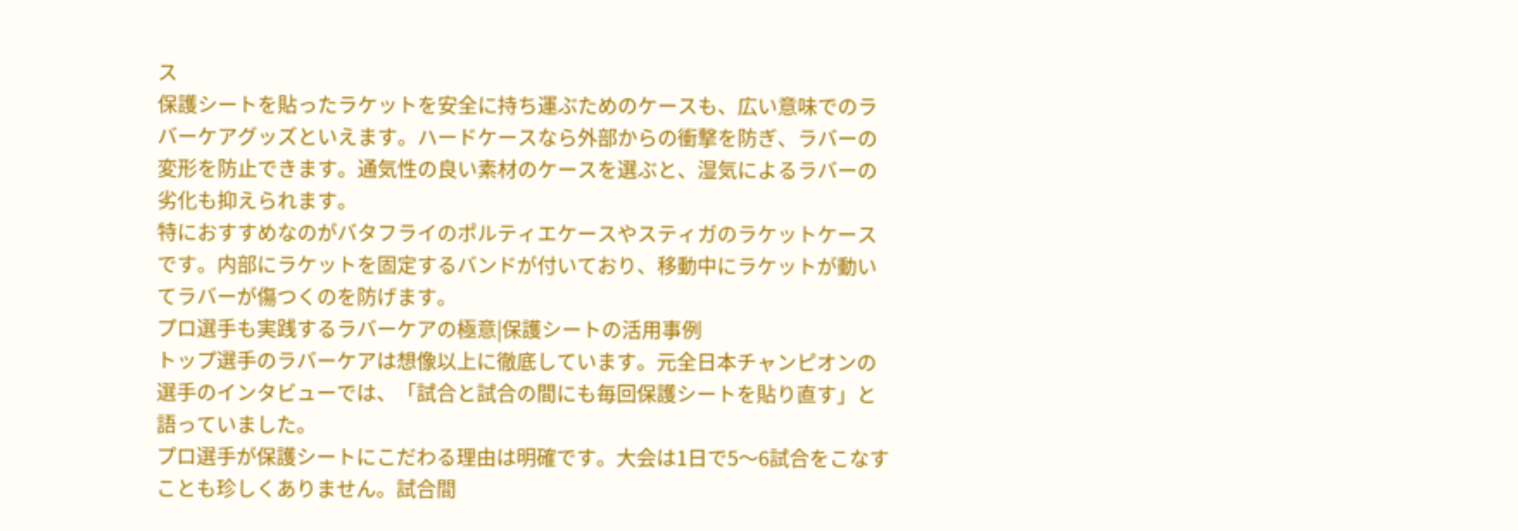ス
保護シートを貼ったラケットを安全に持ち運ぶためのケースも、広い意味でのラバーケアグッズといえます。ハードケースなら外部からの衝撃を防ぎ、ラバーの変形を防止できます。通気性の良い素材のケースを選ぶと、湿気によるラバーの劣化も抑えられます。
特におすすめなのがバタフライのポルティエケースやスティガのラケットケースです。内部にラケットを固定するバンドが付いており、移動中にラケットが動いてラバーが傷つくのを防げます。
プロ選手も実践するラバーケアの極意|保護シートの活用事例
トップ選手のラバーケアは想像以上に徹底しています。元全日本チャンピオンの選手のインタビューでは、「試合と試合の間にも毎回保護シートを貼り直す」と語っていました。
プロ選手が保護シートにこだわる理由は明確です。大会は1日で5〜6試合をこなすことも珍しくありません。試合間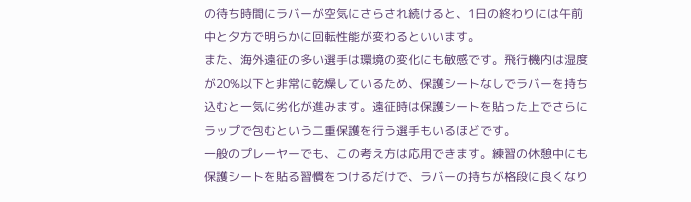の待ち時間にラバーが空気にさらされ続けると、1日の終わりには午前中と夕方で明らかに回転性能が変わるといいます。
また、海外遠征の多い選手は環境の変化にも敏感です。飛行機内は湿度が20%以下と非常に乾燥しているため、保護シートなしでラバーを持ち込むと一気に劣化が進みます。遠征時は保護シートを貼った上でさらにラップで包むという二重保護を行う選手もいるほどです。
一般のプレーヤーでも、この考え方は応用できます。練習の休憩中にも保護シートを貼る習慣をつけるだけで、ラバーの持ちが格段に良くなり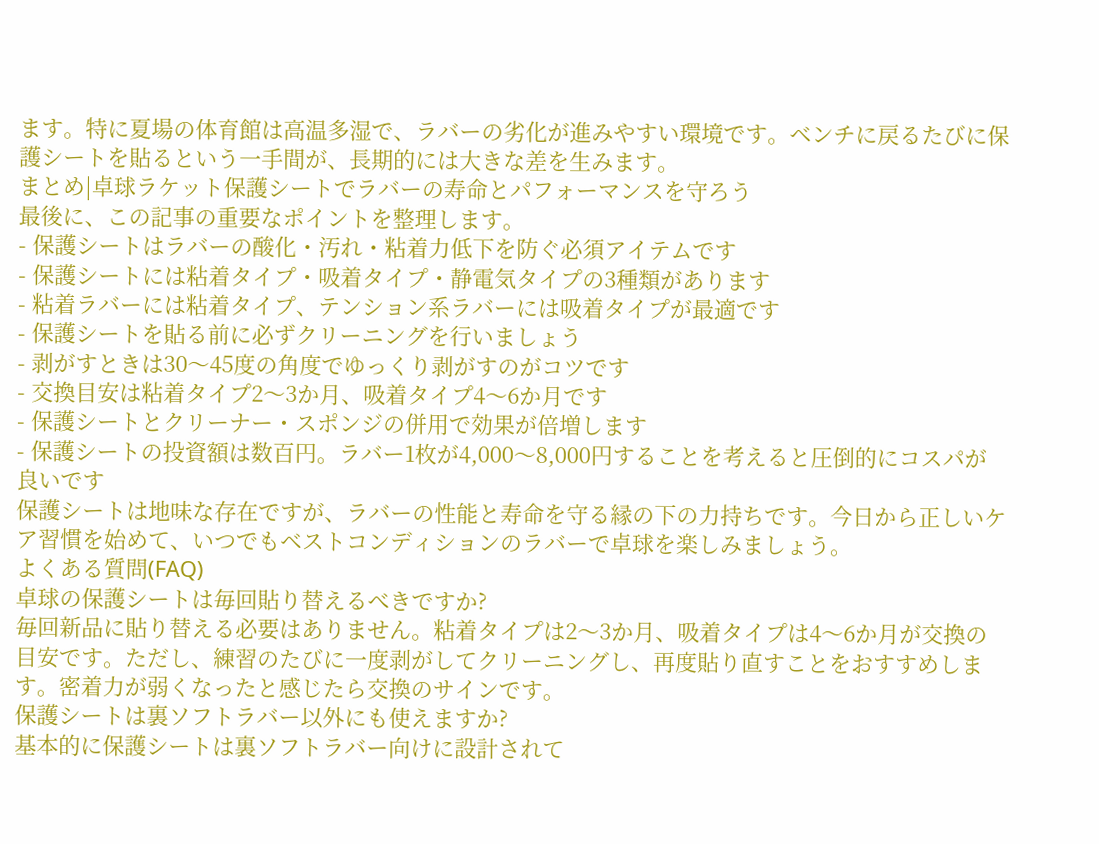ます。特に夏場の体育館は高温多湿で、ラバーの劣化が進みやすい環境です。ベンチに戻るたびに保護シートを貼るという一手間が、長期的には大きな差を生みます。
まとめ|卓球ラケット保護シートでラバーの寿命とパフォーマンスを守ろう
最後に、この記事の重要なポイントを整理します。
- 保護シートはラバーの酸化・汚れ・粘着力低下を防ぐ必須アイテムです
- 保護シートには粘着タイプ・吸着タイプ・静電気タイプの3種類があります
- 粘着ラバーには粘着タイプ、テンション系ラバーには吸着タイプが最適です
- 保護シートを貼る前に必ずクリーニングを行いましょう
- 剥がすときは30〜45度の角度でゆっくり剥がすのがコツです
- 交換目安は粘着タイプ2〜3か月、吸着タイプ4〜6か月です
- 保護シートとクリーナー・スポンジの併用で効果が倍増します
- 保護シートの投資額は数百円。ラバー1枚が4,000〜8,000円することを考えると圧倒的にコスパが良いです
保護シートは地味な存在ですが、ラバーの性能と寿命を守る縁の下の力持ちです。今日から正しいケア習慣を始めて、いつでもベストコンディションのラバーで卓球を楽しみましょう。
よくある質問(FAQ)
卓球の保護シートは毎回貼り替えるべきですか?
毎回新品に貼り替える必要はありません。粘着タイプは2〜3か月、吸着タイプは4〜6か月が交換の目安です。ただし、練習のたびに一度剥がしてクリーニングし、再度貼り直すことをおすすめします。密着力が弱くなったと感じたら交換のサインです。
保護シートは裏ソフトラバー以外にも使えますか?
基本的に保護シートは裏ソフトラバー向けに設計されて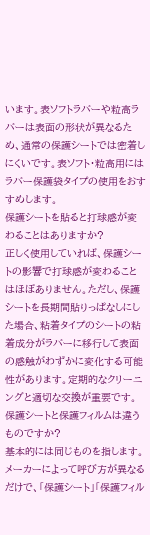います。表ソフトラバーや粒高ラバーは表面の形状が異なるため、通常の保護シートでは密着しにくいです。表ソフト・粒高用にはラバー保護袋タイプの使用をおすすめします。
保護シートを貼ると打球感が変わることはありますか?
正しく使用していれば、保護シートの影響で打球感が変わることはほぼありません。ただし、保護シートを長期間貼りっぱなしにした場合、粘着タイプのシートの粘着成分がラバーに移行して表面の感触がわずかに変化する可能性があります。定期的なクリーニングと適切な交換が重要です。
保護シートと保護フィルムは違うものですか?
基本的には同じものを指します。メーカーによって呼び方が異なるだけで、「保護シート」「保護フィル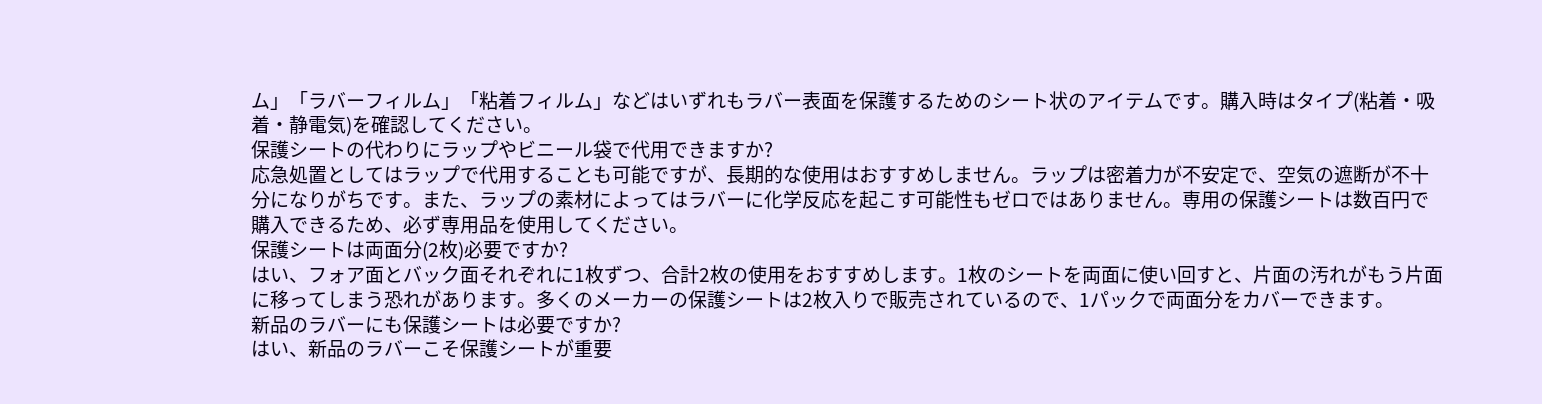ム」「ラバーフィルム」「粘着フィルム」などはいずれもラバー表面を保護するためのシート状のアイテムです。購入時はタイプ(粘着・吸着・静電気)を確認してください。
保護シートの代わりにラップやビニール袋で代用できますか?
応急処置としてはラップで代用することも可能ですが、長期的な使用はおすすめしません。ラップは密着力が不安定で、空気の遮断が不十分になりがちです。また、ラップの素材によってはラバーに化学反応を起こす可能性もゼロではありません。専用の保護シートは数百円で購入できるため、必ず専用品を使用してください。
保護シートは両面分(2枚)必要ですか?
はい、フォア面とバック面それぞれに1枚ずつ、合計2枚の使用をおすすめします。1枚のシートを両面に使い回すと、片面の汚れがもう片面に移ってしまう恐れがあります。多くのメーカーの保護シートは2枚入りで販売されているので、1パックで両面分をカバーできます。
新品のラバーにも保護シートは必要ですか?
はい、新品のラバーこそ保護シートが重要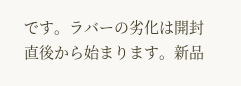です。ラバーの劣化は開封直後から始まります。新品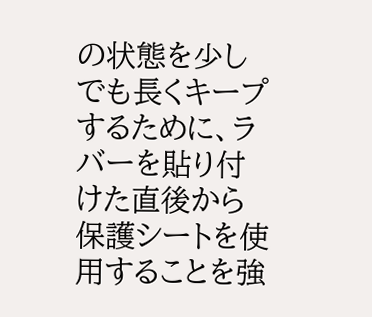の状態を少しでも長くキープするために、ラバーを貼り付けた直後から保護シートを使用することを強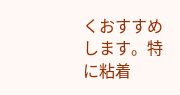くおすすめします。特に粘着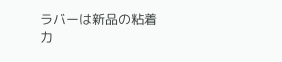ラバーは新品の粘着力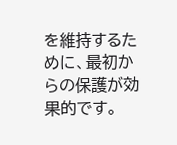を維持するために、最初からの保護が効果的です。